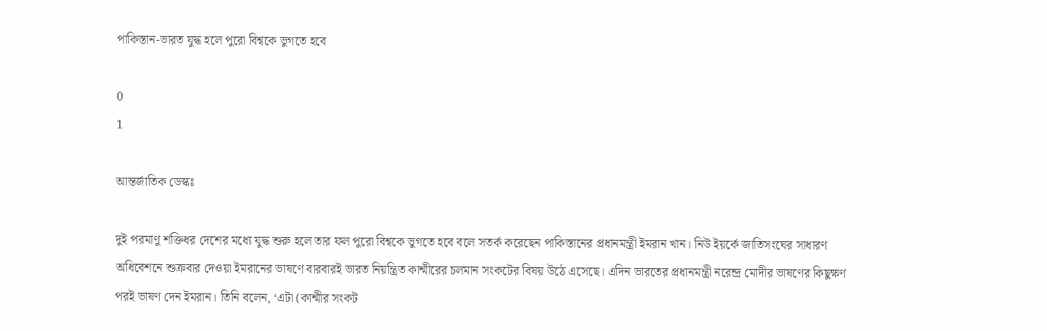পাকিস্তান-ভারত যুদ্ধ হলে পুরো বিশ্বকে ভুগতে হবে

0
1

আন্তর্জাতিক ডেস্কঃ

দুই পরমাণু শক্তিধর দেশের মধ্যে যুদ্ধ শুরু হলে তার ফল পুরো বিশ্বকে ভুগতে হবে বলে সতর্ক করেছেন পাকিস্তানের প্রধানমন্ত্রী ইমরান খান। নিউ ইয়র্কে জাতিসংঘের সাধারণ অধিবেশনে শুক্রবার দেওয়া ইমরানের ভাষণে বারবারই ভারত নিয়ন্ত্রিত কাশ্মীরের চলমান সংকটের বিষয় উঠে এসেছে। এদিন ভারতের প্রধানমন্ত্রী নরেন্দ্র মোদীর ভাষণের কিছুক্ষণ পরই ভাষণ দেন ইমরান। তিনি বলেন, ‘এটা (কাশ্মীর সংকট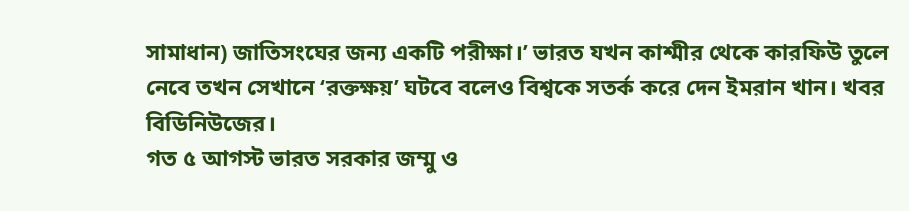সামাধান) জাতিসংঘের জন্য একটি পরীক্ষা।’ ভারত যখন কাশ্মীর থেকে কারফিউ তুলে নেবে তখন সেখানে ‘রক্তক্ষয়’ ঘটবে বলেও বিশ্বকে সতর্ক করে দেন ইমরান খান। খবর বিডিনিউজের।
গত ৫ আগস্ট ভারত সরকার জম্মু ও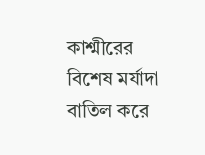কাশ্মীরের বিশেষ মর্যাদা বাতিল করে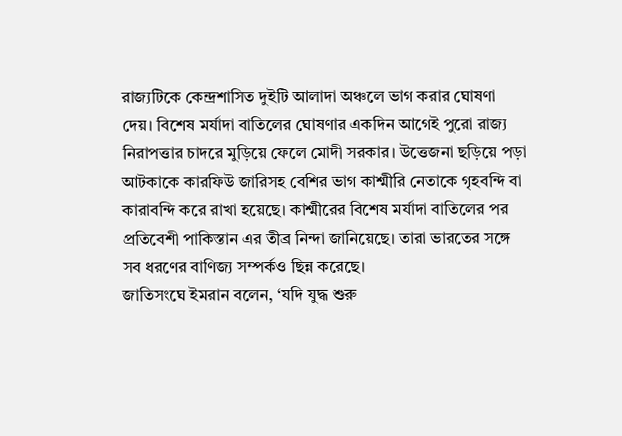রাজ্যটিকে কেন্দ্রশাসিত দুইটি আলাদা অঞ্চলে ভাগ করার ঘোষণা দেয়। বিশেষ মর্যাদা বাতিলের ঘোষণার একদিন আগেই পুরো রাজ্য নিরাপত্তার চাদরে মুড়িয়ে ফেলে মোদী সরকার। উত্তেজনা ছড়িয়ে পড়া আটকাকে কারফিউ জারিসহ বেশির ভাগ কাশ্মীরি নেতাকে গৃহবন্দি বা কারাবন্দি করে রাখা হয়েছে। কাশ্মীরের বিশেষ মর্যাদা বাতিলের পর প্রতিবেশী পাকিস্তান এর তীব্র নিন্দা জানিয়েছে। তারা ভারতের সঙ্গে সব ধরণের বাণিজ্য সম্পর্কও ছিন্ন করেছে।
জাতিসংঘে ইমরান বলেন, ‘যদি যুদ্ধ শুরু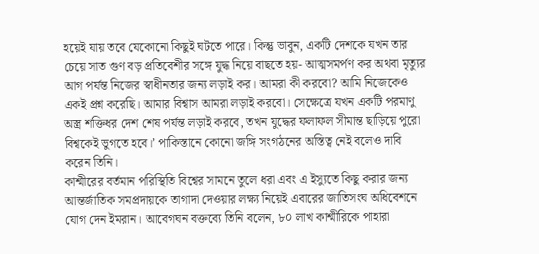হয়েই যায় তবে যেকোনো কিছুই ঘটতে পারে। কিন্তু ভাবুন, একটি দেশকে যখন তার চেয়ে সাত গুণ বড় প্রতিবেশীর সঙ্গে যুদ্ধ নিয়ে বাছতে হয়- আত্মসমর্পণ কর অথবা মৃত্যুর আগ পর্যন্ত নিজের স্বাধীনতার জন্য লড়াই কর। আমরা কী করবো? আমি নিজেকেও একই প্রশ্ন করেছি। আমার বিশ্বাস আমরা লড়াই করবো। সেক্ষেত্রে যখন একটি পরমাণু অস্ত্র শক্তিধর দেশ শেষ পর্যন্ত লড়াই করবে, তখন যুদ্ধের ফলাফল সীমান্ত ছাড়িয়ে পুরো বিশ্বকেই ভুগতে হবে।’ পাকিস্তানে কোনো জঙ্গি সংগঠনের অস্তিত্ব নেই বলেও দাবি করেন তিনি।
কাশ্মীরের বর্তমান পরিস্থিতি বিশ্বের সামনে তুলে ধরা এবং এ ইস্যুতে কিছু করার জন্য আন্তর্জাতিক সমপ্রদায়কে তাগাদা দেওয়ার লক্ষ্য নিয়েই এবারের জাতিসংঘ অধিবেশনে যোগ দেন ইমরান। আবেগঘন বক্তব্যে তিনি বলেন, ৮০ লাখ কাশ্মীরিকে পাহারা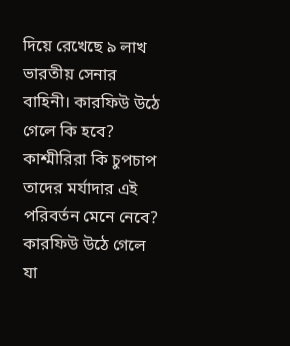দিয়ে রেখেছে ৯ লাখ ভারতীয় সেনার বাহিনী। কারফিউ উঠে গেলে কি হবে? কাশ্মীরিরা কি চুপচাপ তাদের মর্যাদার এই পরিবর্তন মেনে নেবে? কারফিউ উঠে গেলে যা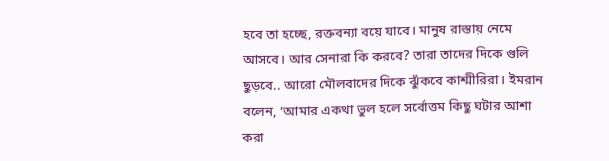হবে তা হচ্ছে, রক্তবন্যা বয়ে যাবে। মানুষ রাস্তায় নেমে আসবে। আর সেনারা কি করবে? তারা তাদের দিকে গুলি ছুড়বে.. আরো মৌলবাদের দিকে ঝুঁকবে কাশ্মীরিরা। ইমরান বলেন, ‘আমার একথা ভুল হলে সর্বোত্তম কিছু ঘটার আশা করা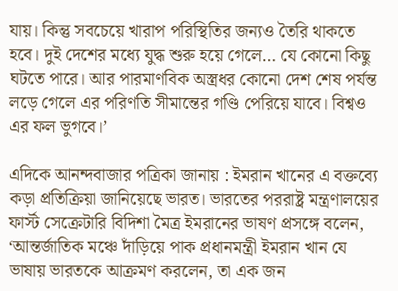যায়। কিন্তু সবচেয়ে খারাপ পরিস্থিতির জন্যও তৈরি থাকতে হবে। দুই দেশের মধ্যে যুদ্ধ শুরু হয়ে গেলে… যে কোনো কিছু ঘটতে পারে। আর পারমাণবিক অস্ত্রধর কোনো দেশ শেষ পর্যন্ত লড়ে গেলে এর পরিণতি সীমান্তের গণ্ডি পেরিয়ে যাবে। বিশ্বও এর ফল ভুগবে।’

এদিকে আনন্দবাজার পত্রিকা জানায় : ইমরান খানের এ বক্তব্যে কড়া প্রতিক্রিয়া জানিয়েছে ভারত। ভারতের পররাষ্ট্র মন্ত্রণালয়ের ফার্স্ট সেক্রেটারি বিদিশা মৈত্র ইমরানের ভাষণ প্রসঙ্গে বলেন, ‘আন্তর্জাতিক মঞ্চে দাঁড়িয়ে পাক প্রধানমন্ত্রী ইমরান খান যে ভাষায় ভারতকে আক্রমণ করলেন, তা এক জন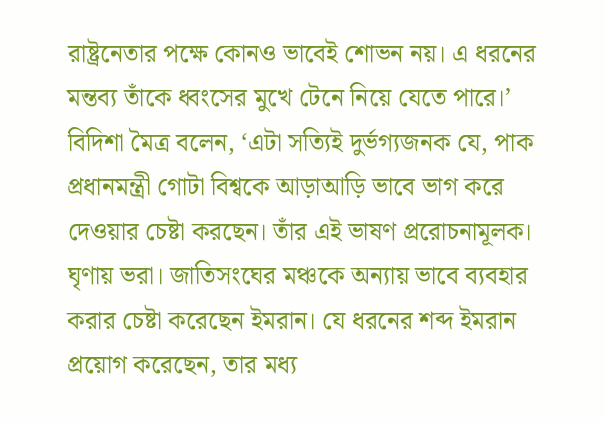রাষ্ট্রনেতার পক্ষে কোনও ভাবেই শোভন নয়। এ ধরনের মন্তব্য তাঁকে ধ্বংসের মুখে টেনে নিয়ে যেতে পারে।’ বিদিশা মৈত্র বলেন, ‘এটা সত্যিই দুর্ভগ্যজনক যে, পাক প্রধানমন্ত্রী গোটা বিশ্বকে আড়াআড়ি ভাবে ভাগ করে দেওয়ার চেষ্টা করছেন। তাঁর এই ভাষণ প্ররোচনামূলক। ঘৃণায় ভরা। জাতিসংঘের মঞ্চকে অন্যায় ভাবে ব্যবহার করার চেষ্টা করেছেন ইমরান। যে ধরনের শব্দ ইমরান প্রয়োগ করেছেন, তার মধ্য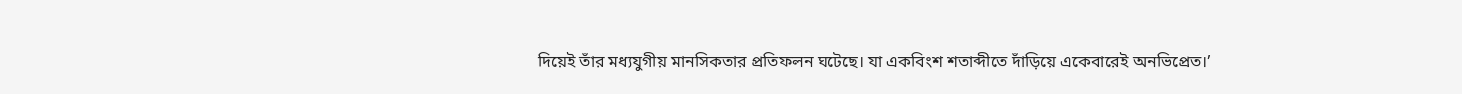দিয়েই তাঁর মধ্যযুগীয় মানসিকতার প্রতিফলন ঘটেছে। যা একবিংশ শতাব্দীতে দাঁড়িয়ে একেবারেই অনভিপ্রেত।’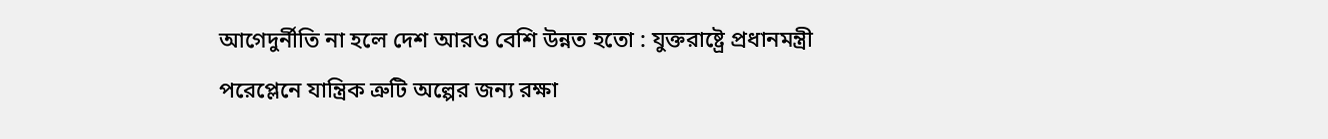আগেদুর্নীতি না হলে দেশ আরও বেশি উন্নত হতো : যুক্তরাষ্ট্রে প্রধানমন্ত্রী
পরেপ্লেনে যান্ত্রিক ত্রুটি অল্পের জন্য রক্ষা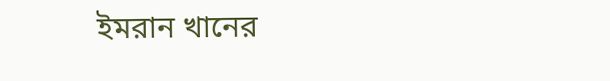ইমরান খানের